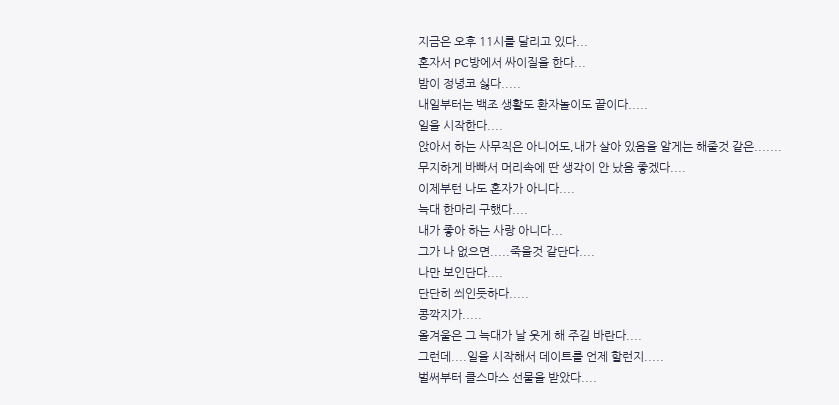지금은 오후 11시를 달리고 있다...
혼자서 PC방에서 싸이질을 한다...
밤이 정녕코 싫다.....
내일부터는 백조 생활도 환자놀이도 끝이다.....
일을 시작한다....
앉아서 하는 사무직은 아니어도,내가 살아 있음을 알게는 해줄것 같은.......
무지하게 바빠서 머리속에 딴 생각이 안 났음 좋겠다....
이제부턴 나도 혼자가 아니다....
늑대 한마리 구했다....
내가 좋아 하는 사랑 아니다...
그가 나 없으면.....죽을것 같단다....
나만 보인단다....
단단히 씌인듯하다.....
콩깍지가.....
올겨울은 그 늑대가 날 웃게 해 주길 바란다....
그런데....일을 시작해서 데이트를 언제 할런지.....
벌써부터 클스마스 선물을 받았다....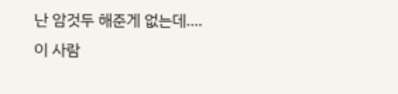난 암것두 해준게 없는데....
이 사람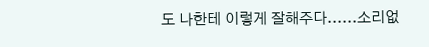도 나한테 이렇게 잘해주다......소리없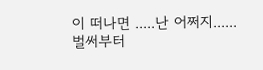이 떠나면 .....난 어쩌지......
벌써부터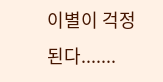이별이 걱정된다.......